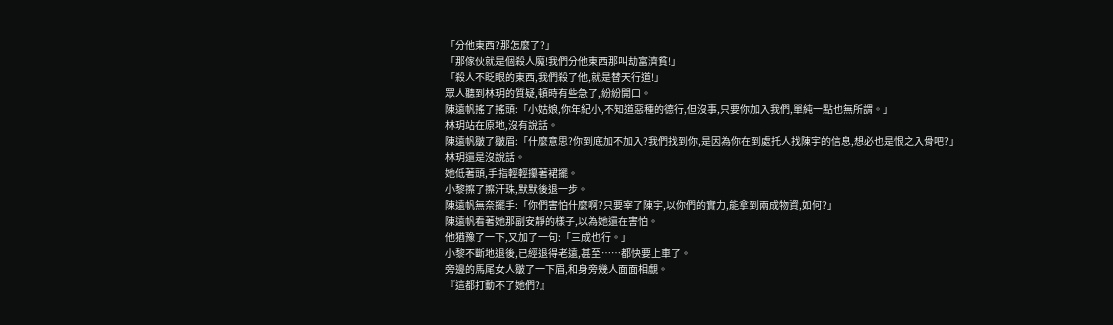「分他東西?那怎麼了?」
「那傢伙就是個殺人魔!我們分他東西那叫劫富濟貧!」
「殺人不眨眼的東西,我們殺了他,就是替天行道!」
眾人聽到林玥的質疑,頓時有些急了,紛紛開口。
陳遠帆搖了搖頭:「小姑娘,你年紀小,不知道惡種的德行,但沒事,只要你加入我們,單純一點也無所謂。」
林玥站在原地,沒有說話。
陳遠帆皺了皺眉:「什麼意思?你到底加不加入?我們找到你,是因為你在到處托人找陳宇的信息,想必也是恨之入骨吧?」
林玥還是沒說話。
她低著頭,手指輕輕攥著裙擺。
小黎擦了擦汗珠,默默後退一步。
陳遠帆無奈擺手:「你們害怕什麼啊?只要宰了陳宇,以你們的實力,能拿到兩成物資,如何?」
陳遠帆看著她那副安靜的樣子,以為她還在害怕。
他猶豫了一下,又加了一句:「三成也行。」
小黎不斷地退後,已經退得老遠,甚至……都快要上車了。
旁邊的馬尾女人皺了一下眉,和身旁幾人面面相覷。
『這都打動不了她們?』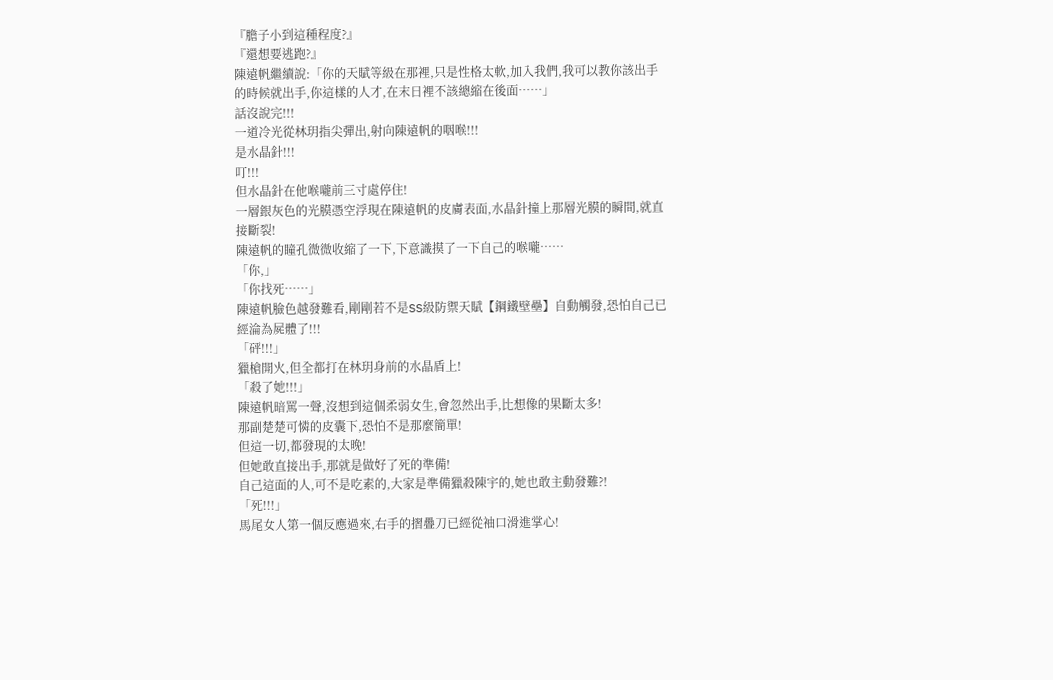『膽子小到這種程度?』
『還想要逃跑?』
陳遠帆繼續說:「你的天賦等級在那裡,只是性格太軟,加入我們,我可以教你該出手的時候就出手,你這樣的人才,在末日裡不該總縮在後面……」
話沒說完!!!
一道冷光從林玥指尖彈出,射向陳遠帆的咽喉!!!
是水晶針!!!
叮!!!
但水晶針在他喉嚨前三寸處停住!
一層銀灰色的光膜憑空浮現在陳遠帆的皮膚表面,水晶針撞上那層光膜的瞬間,就直接斷裂!
陳遠帆的瞳孔微微收縮了一下,下意識摸了一下自己的喉嚨……
「你,」
「你找死……」
陳遠帆臉色越發難看,剛剛若不是SS級防禦天賦【鋼鐵壁壘】自動觸發,恐怕自己已經淪為屍體了!!!
「砰!!!」
獵槍開火,但全都打在林玥身前的水晶盾上!
「殺了她!!!」
陳遠帆暗罵一聲,沒想到這個柔弱女生,會忽然出手,比想像的果斷太多!
那副楚楚可憐的皮囊下,恐怕不是那麼簡單!
但這一切,都發現的太晚!
但她敢直接出手,那就是做好了死的準備!
自己這面的人,可不是吃素的,大家是準備獵殺陳宇的,她也敢主動發難?!
「死!!!」
馬尾女人第一個反應過來,右手的摺疊刀已經從袖口滑進掌心!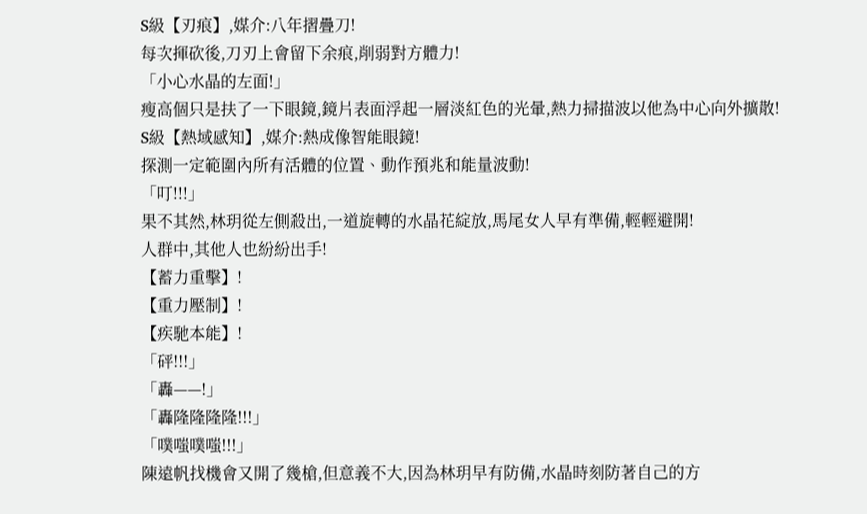S級【刃痕】,媒介:八年摺疊刀!
每次揮砍後,刀刃上會留下余痕,削弱對方體力!
「小心水晶的左面!」
瘦高個只是扶了一下眼鏡,鏡片表面浮起一層淡紅色的光暈,熱力掃描波以他為中心向外擴散!
S級【熱域感知】,媒介:熱成像智能眼鏡!
探測一定範圍內所有活體的位置、動作預兆和能量波動!
「叮!!!」
果不其然,林玥從左側殺出,一道旋轉的水晶花綻放,馬尾女人早有準備,輕輕避開!
人群中,其他人也紛紛出手!
【蓄力重擊】!
【重力壓制】!
【疾馳本能】!
「砰!!!」
「轟——!」
「轟隆隆隆隆!!!」
「噗嗤噗嗤!!!」
陳遠帆找機會又開了幾槍,但意義不大,因為林玥早有防備,水晶時刻防著自己的方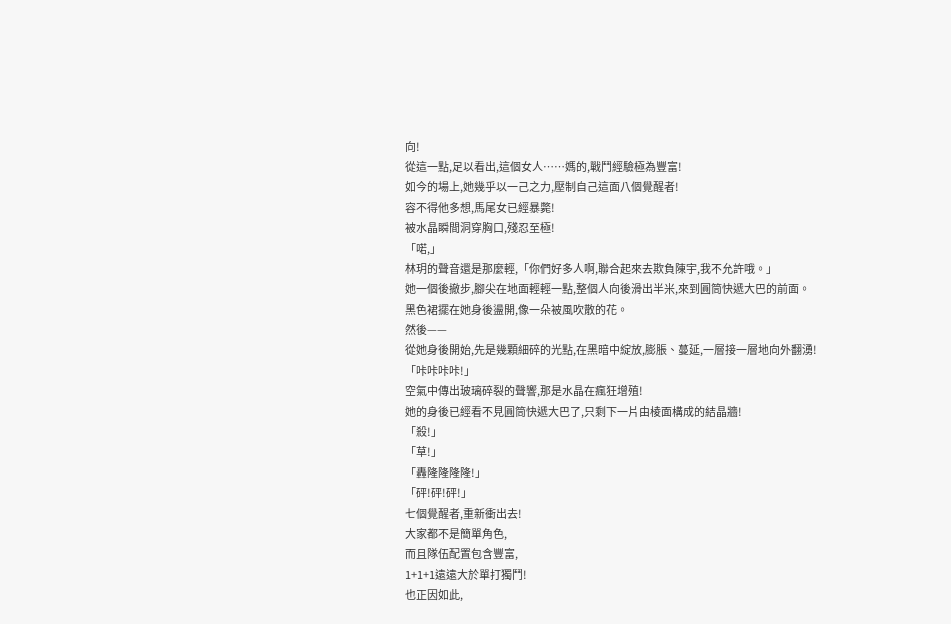向!
從這一點,足以看出,這個女人……媽的,戰鬥經驗極為豐富!
如今的場上,她幾乎以一己之力,壓制自己這面八個覺醒者!
容不得他多想,馬尾女已經暴斃!
被水晶瞬間洞穿胸口,殘忍至極!
「喏,」
林玥的聲音還是那麼輕,「你們好多人啊,聯合起來去欺負陳宇,我不允許哦。」
她一個後撤步,腳尖在地面輕輕一點,整個人向後滑出半米,來到圓筒快遞大巴的前面。
黑色裙擺在她身後盪開,像一朵被風吹散的花。
然後——
從她身後開始,先是幾顆細碎的光點,在黑暗中綻放,膨脹、蔓延,一層接一層地向外翻湧!
「咔咔咔咔!」
空氣中傳出玻璃碎裂的聲響,那是水晶在瘋狂增殖!
她的身後已經看不見圓筒快遞大巴了,只剩下一片由棱面構成的結晶牆!
「殺!」
「草!」
「轟隆隆隆隆!」
「砰!砰!砰!」
七個覺醒者,重新衝出去!
大家都不是簡單角色,
而且隊伍配置包含豐富,
1+1+1遠遠大於單打獨鬥!
也正因如此,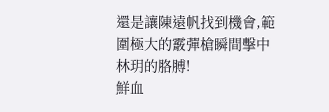還是讓陳遠帆找到機會,範圍極大的霰彈槍瞬間擊中林玥的胳膊!
鮮血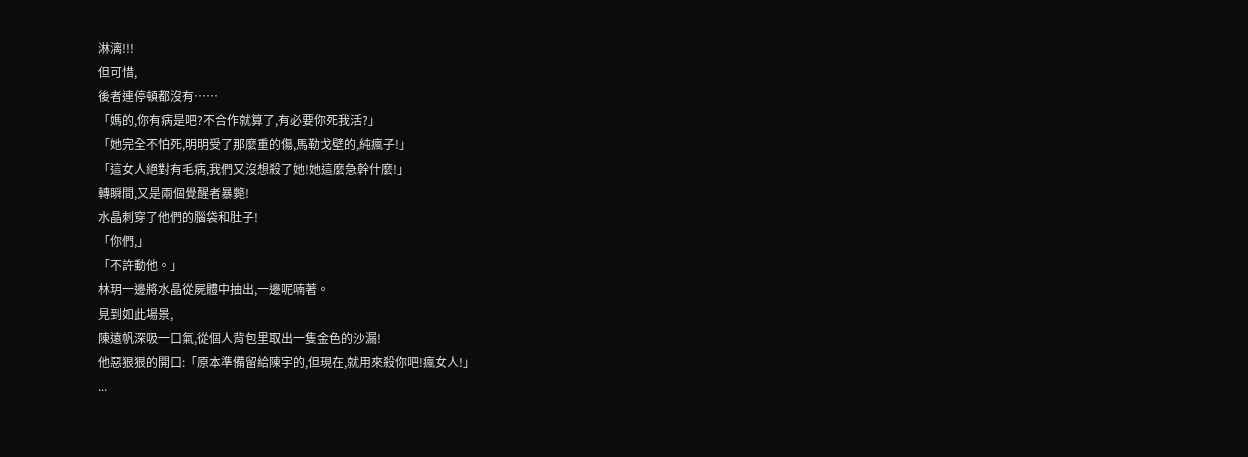淋漓!!!
但可惜,
後者連停頓都沒有……
「媽的,你有病是吧?不合作就算了,有必要你死我活?」
「她完全不怕死,明明受了那麼重的傷,馬勒戈壁的,純瘋子!」
「這女人絕對有毛病,我們又沒想殺了她!她這麼急幹什麼!」
轉瞬間,又是兩個覺醒者暴斃!
水晶刺穿了他們的腦袋和肚子!
「你們,」
「不許動他。」
林玥一邊將水晶從屍體中抽出,一邊呢喃著。
見到如此場景,
陳遠帆深吸一口氣,從個人背包里取出一隻金色的沙漏!
他惡狠狠的開口:「原本準備留給陳宇的,但現在,就用來殺你吧!瘋女人!」
...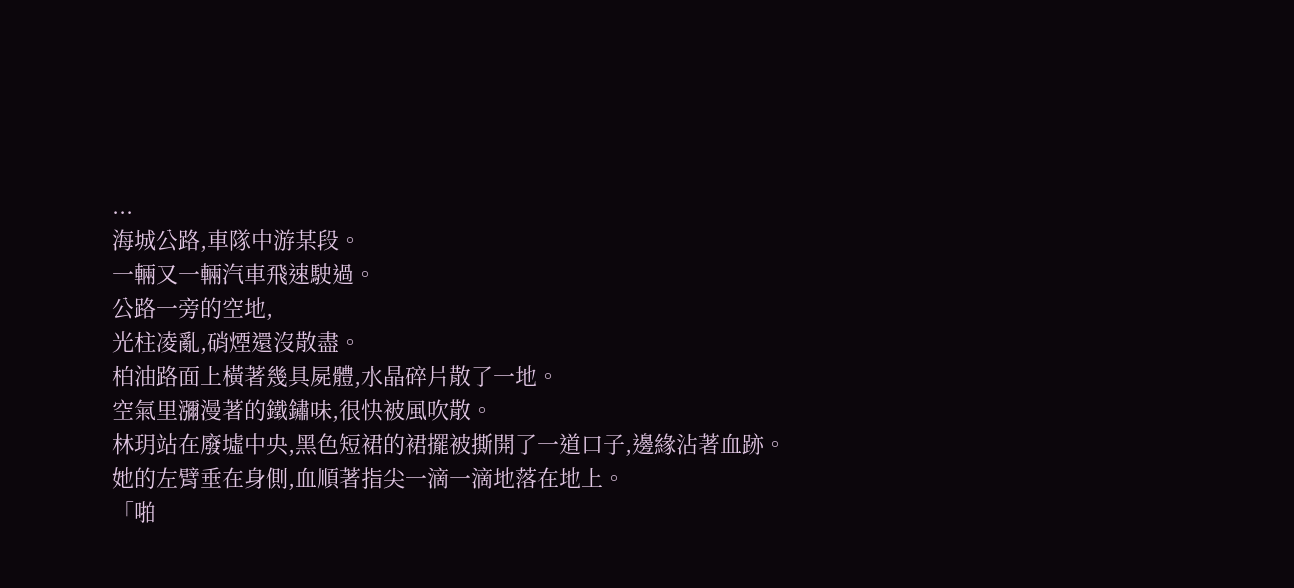...
海城公路,車隊中游某段。
一輛又一輛汽車飛速駛過。
公路一旁的空地,
光柱凌亂,硝煙還沒散盡。
柏油路面上橫著幾具屍體,水晶碎片散了一地。
空氣里瀰漫著的鐵鏽味,很快被風吹散。
林玥站在廢墟中央,黑色短裙的裙擺被撕開了一道口子,邊緣沾著血跡。
她的左臂垂在身側,血順著指尖一滴一滴地落在地上。
「啪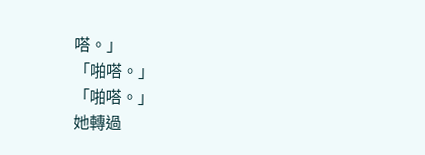嗒。」
「啪嗒。」
「啪嗒。」
她轉過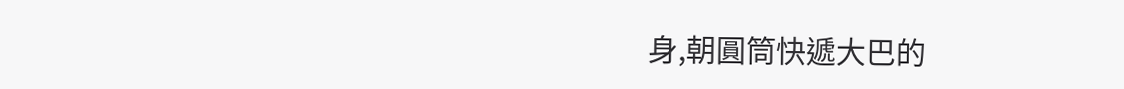身,朝圓筒快遞大巴的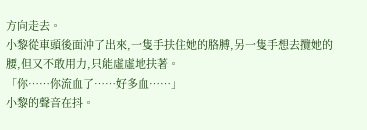方向走去。
小黎從車頭後面沖了出來,一隻手扶住她的胳膊,另一隻手想去攬她的腰,但又不敢用力,只能虛虛地扶著。
「你……你流血了……好多血……」
小黎的聲音在抖。